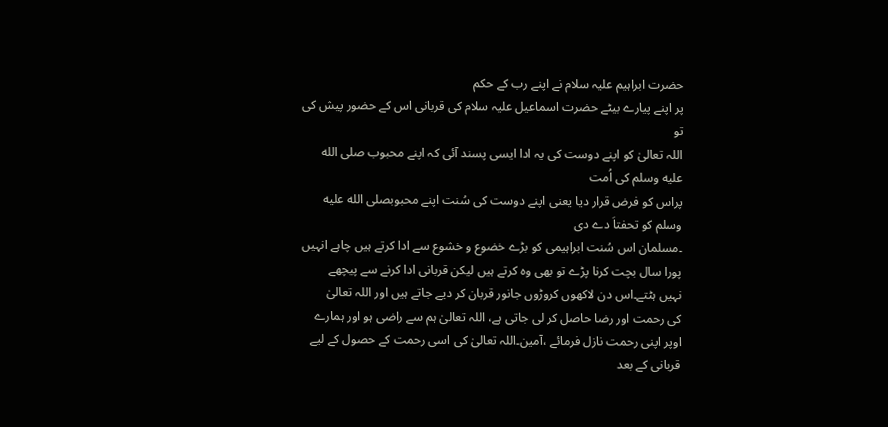حضرت ابراہیم علیہ سلام نے اپنے رب کے حکم
پر اپنے پیارے بیٹے حضرت اسماعیل علیہ سلام کی قربانی اس کے حضور پیش کی تو
اللہ تعالیٰ کو اپنے دوست کی یہ ادا ایسی پسند آئی کہ اپنے محبوب صلى الله عليه وسلم کی اُمت
پراس کو فرض قرار دیا یعنی اپنے دوست کی سُنت اپنے محبوبصلى الله عليه وسلم کو تحفتاَ دے دی
۔مسلمان اس سُنت ابراہیمی کو بڑے خضوع و خشوع سے ادا کرتے ہیں چاہے انہیں
پورا سال بچت کرنا پڑے تو بھی وہ کرتے ہیں لیکن قربانی ادا کرنے سے پیچھے
نہیں ہٹتے۔اس دن لاکھوں کروڑوں جانور قربان کر دیے جاتے ہیں اور اللہ تعالیٰ
کی رحمت اور رضا حاصل کر لی جاتی ہے، اللہ تعالیٰ ہم سے راضی ہو اور ہمارے
اوپر اپنی رحمت نازل فرمائے ،آمین۔اللہ تعالیٰ کی اسی رحمت کے حصول کے لیے
قربانی کے بعد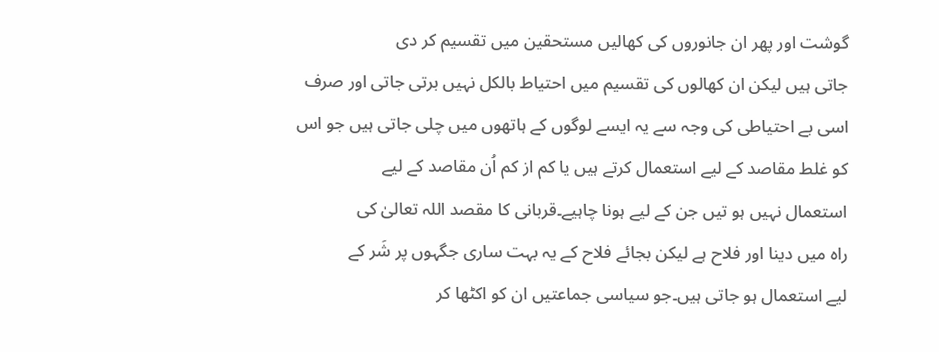گوشت اور پھر ان جانوروں کی کھالیں مستحقین میں تقسیم کر دی
جاتی ہیں لیکن ان کھالوں کی تقسیم میں احتیاط بالکل نہیں برتی جاتی اور صرف
اسی بے احتیاطی کی وجہ سے یہ ایسے لوگوں کے ہاتھوں میں چلی جاتی ہیں جو اس
کو غلط مقاصد کے لیے استعمال کرتے ہیں یا کم از کم اُن مقاصد کے لیے
استعمال نہیں ہو تیں جن کے لیے ہونا چاہیے۔قربانی کا مقصد اللہ تعالیٰ کی
راہ میں دینا اور فلاح ہے لیکن بجائے فلاح کے یہ بہت ساری جگہوں پر شَر کے
لیے استعمال ہو جاتی ہیں۔جو سیاسی جماعتیں ان کو اکٹھا کر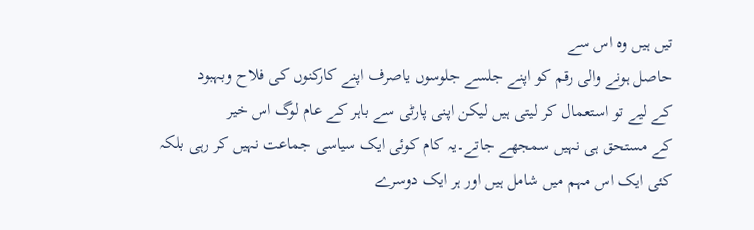تیں ہیں وہ اس سے
حاصل ہونے والی رقم کو اپنے جلسے جلوسوں یاصرف اپنے کارکنوں کی فلاح وبہبود
کے لیے تو استعمال کر لیتی ہیں لیکن اپنی پارٹی سے باہر کے عام لوگ اس خیر
کے مستحق ہی نہیں سمجھے جاتے۔یہ کام کوئی ایک سیاسی جماعت نہیں کر رہی بلکہ
کئی ایک اس مہم میں شامل ہیں اور ہر ایک دوسرے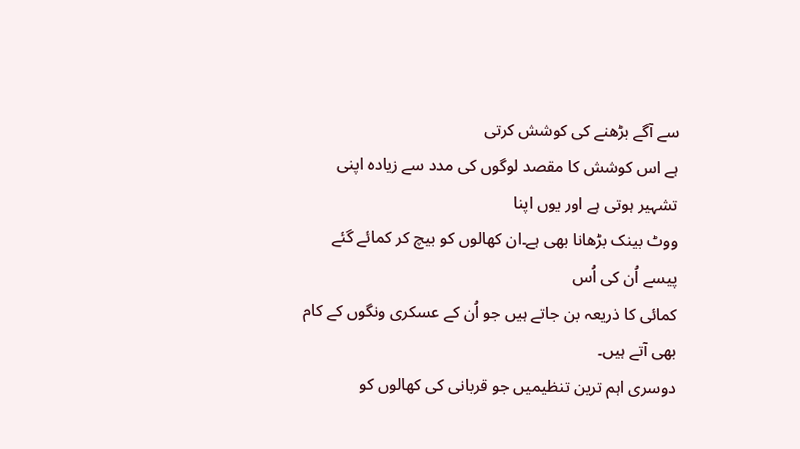سے آگے بڑھنے کی کوشش کرتی
ہے اس کوشش کا مقصد لوگوں کی مدد سے زیادہ اپنی تشہیر ہوتی ہے اور یوں اپنا
ووٹ بینک بڑھانا بھی ہے۔ان کھالوں کو بیچ کر کمائے گئے پیسے اُن کی اُس
کمائی کا ذریعہ بن جاتے ہیں جو اُن کے عسکری ونگوں کے کام بھی آتے ہیں۔
دوسری اہم ترین تنظیمیں جو قربانی کی کھالوں کو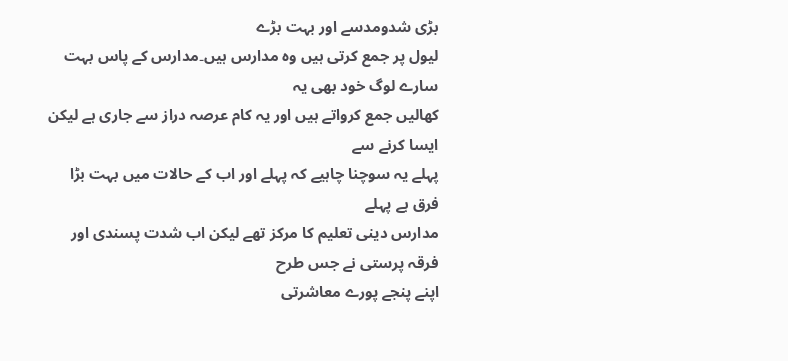بڑی شدومدسے اور بہت بڑے
لیول پر جمع کرتی ہیں وہ مدارس ہیں۔مدارس کے پاس بہت سارے لوگ خود بھی یہ
کھالیں جمع کرواتے ہیں اور یہ کام عرصہ دراز سے جاری ہے لیکن ایسا کرنے سے
پہلے یہ سوچنا چاہیے کہ پہلے اور اب کے حالات میں بہت بڑا فرق ہے پہلے
مدارس دینی تعلیم کا مرکز تھے لیکن اب شدت پسندی اور فرقہ پرستی نے جس طرح
اپنے پنجے پورے معاشرتی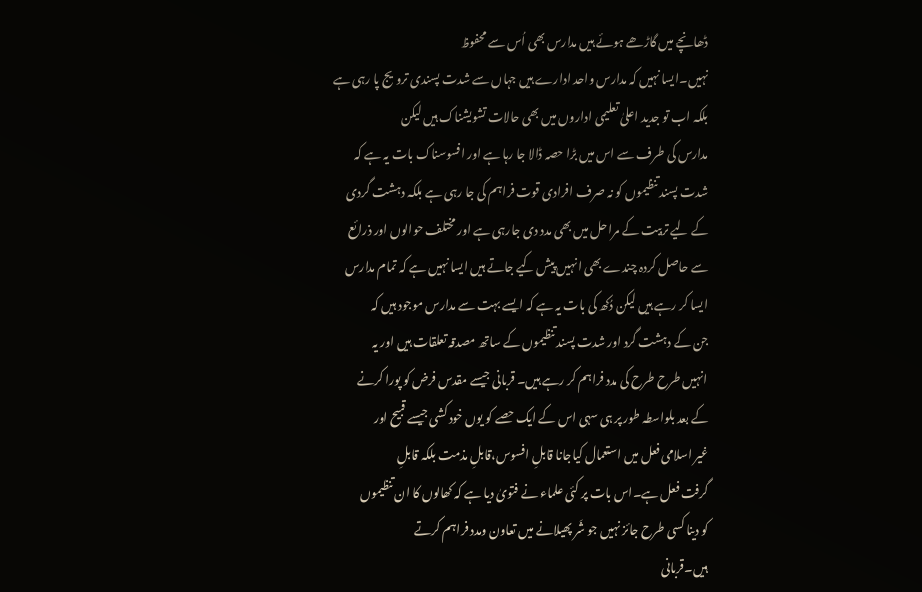ڈھانچے میں گاڑھے ہوئے ہیں مدارس بھی اُس سے محفوظ
نہیں۔ایسا نہیں کہ مدارس واحد ادارے ہیں جہاں سے شدت پسندی ترویج پا رہی ہے
بلکہ اب تو جدید اعلیٰ تعلیمی اداروں میں بھی حالات تشویشناک ہیں لیکن
مدارس کی طرف سے اس میں بڑا حصہ ڈالا جا رہا ہے اور افسوسناک بات یہ ہے کہ
شدت پسند تنظیموں کو نہ صرف افرادی قوت فراہم کی جا رہی ہے بلکہ دہشت گردی
کے لیے تربیت کے مراحل میں بھی مدد دی جارہی ہے اور مختلف حوالوں اور ذرائع
سے حاصل کردہ چندے بھی انہیں پیش کیے جاتے ہیں ایسا نہیں ہے کہ تمام مدارس
ایسا کر رہے ہیں لیکن دُکھ کی بات یہ ہے کہ ایسے بہت سے مدارس موجود ہیں کہ
جن کے دہشت گرد اور شدت پسند تنظیموں کے ساتھ مصدقہ تعلقات ہیں اور یہ
انہیں طرح طرح کی مدد فراہم کر رہے ہیں۔ قربانی جیسے مقدس فرض کو پورا کرنے
کے بعد بلواسطہ طور پر ہی سہی اس کے ایک حصے کو یوں خود کشی جیسے قبیح اور
غیر اسلامی فعل میں استعمال کیاجانا قابلِ افسوس،قابلِ مذمت بلکہ قابلِ
گرفت فعل ہے۔اس بات پر کئی علماء نے فتویٰ دیا ہے کہ کھالوں کا ان تنظیموں
کو دینا کسی طرح جائز نہیں جو شَر پھیلانے میں تعاون ومدد فراہم کرتے
ہیں۔قربانی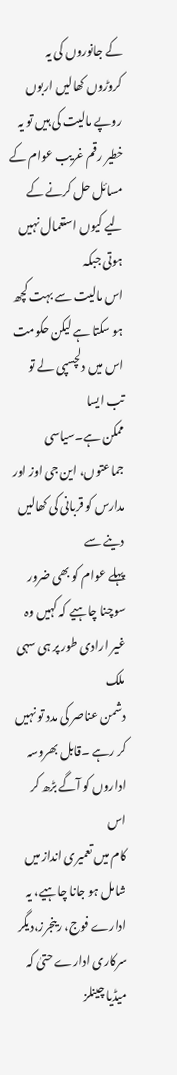کے جانوروں کی یہ کروڑوں کھالیں اربوں روپے مالیت کی ہیں تو یہ
خطیر رقم غریب عوام کے مسائل حل کرنے کے لیے کیوں استعمال نہیں ہوتی جبکہ
اس مالیت سے بہت کچھ ہو سکتا ہے لیکن حکومت اس میں دلچسپی لے تو تب ایسا
ممکن ہے۔سیاسی جماعتوں، این جی اوز اور مدارس کو قربانی کی کھالیں دینے سے
پہلے عوام کو بھی ضرور سوچنا چاہیے کہ کہیں وہ غیر ارادی طور پر ہی سہی ملک
دشمن عناصر کی مدد تو نہیں کر رہے ۔قابل بھروسہ اداروں کو آگے بڑھ کر اس
کام میں تعمیری انداز میں شامل ہو جانا چاہیے، یہ ادارے فوج، رینجرز،دیگر
سرکاری ادارے حتیٰ کہ میڈیا چینلز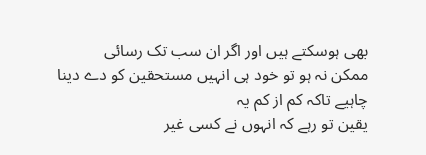بھی ہوسکتے ہیں اور اگر ان سب تک رسائی
ممکن نہ ہو تو خود ہی انہیں مستحقین کو دے دینا چاہیے تاکہ کم از کم یہ
یقین تو رہے کہ انہوں نے کسی غیر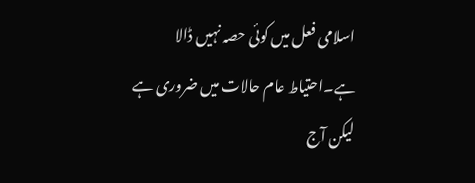اسلامی فعل میں کوئی حصہ نہیں ڈالا
ہے۔احتیاط عام حالات میں ضروری ہے لیکن آج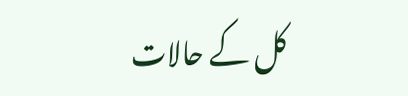کل کے حالات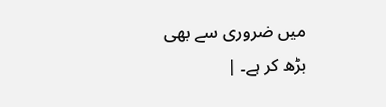میں ضروری سے بھی
بڑھ کر ہے۔ |